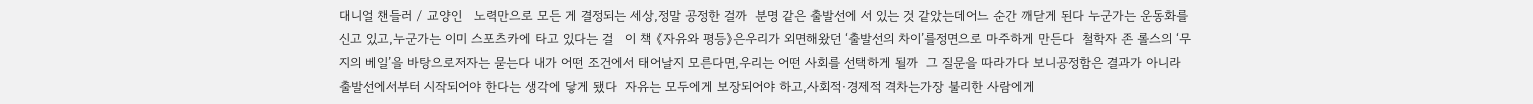대니얼 챈들러 / 교양인   노력만으로 모든 게 결정되는 세상,정말 공정한 걸까  분명 같은 출발선에 서 있는 것 같았는데어느 순간 깨닫게 된다 누군가는 운동화를 신고 있고,누군가는 이미 스포츠카에 타고 있다는 걸   이 책 《자유와 평등》은우리가 외면해왔던 ‘출발선의 차이’를정면으로 마주하게 만든다  철학자 존 롤스의 ‘무지의 베일’을 바탕으로저자는 묻는다 내가 어떤 조건에서 태어날지 모른다면,우리는 어떤 사회를 선택하게 될까  그 질문을 따라가다 보니공정함은 결과가 아니라출발선에서부터 시작되어야 한다는 생각에 닿게 됐다  자유는 모두에게 보장되어야 하고,사회적·경제적 격차는가장 불리한 사람에게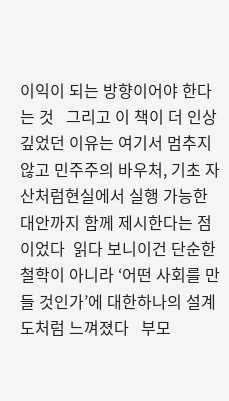이익이 되는 방향이어야 한다는 것   그리고 이 책이 더 인상 깊었던 이유는 여기서 멈추지 않고 민주주의 바우처, 기초 자산처럼현실에서 실행 가능한 대안까지 함께 제시한다는 점이었다  읽다 보니이건 단순한 철학이 아니라 ‘어떤 사회를 만들 것인가’에 대한하나의 설계도처럼 느껴졌다   부모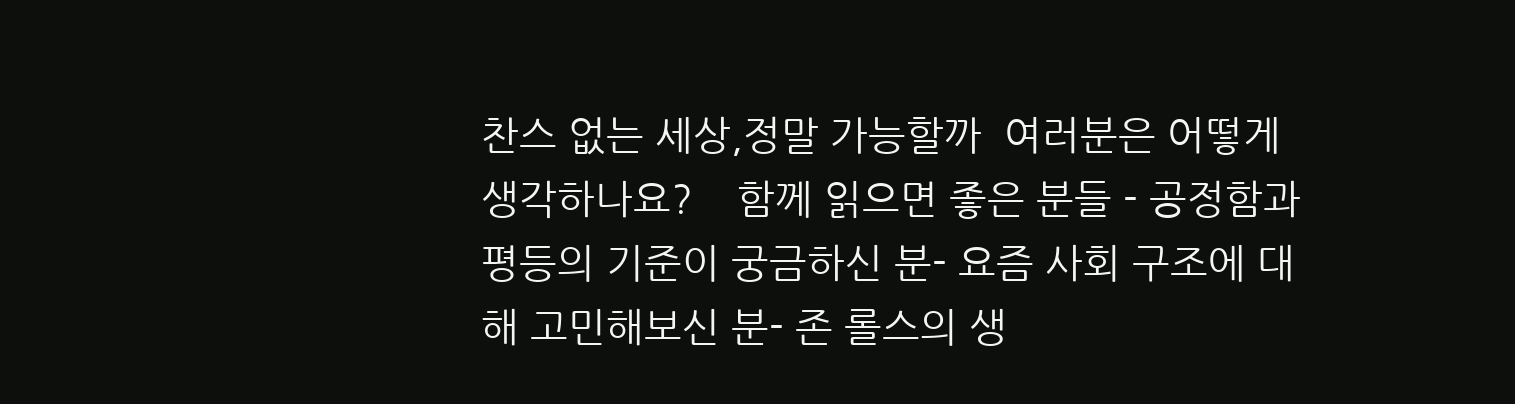찬스 없는 세상,정말 가능할까  여러분은 어떻게 생각하나요?    함께 읽으면 좋은 분들 - 공정함과 평등의 기준이 궁금하신 분- 요즘 사회 구조에 대해 고민해보신 분- 존 롤스의 생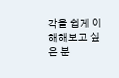각을 쉽게 이해해보고 싶은 분